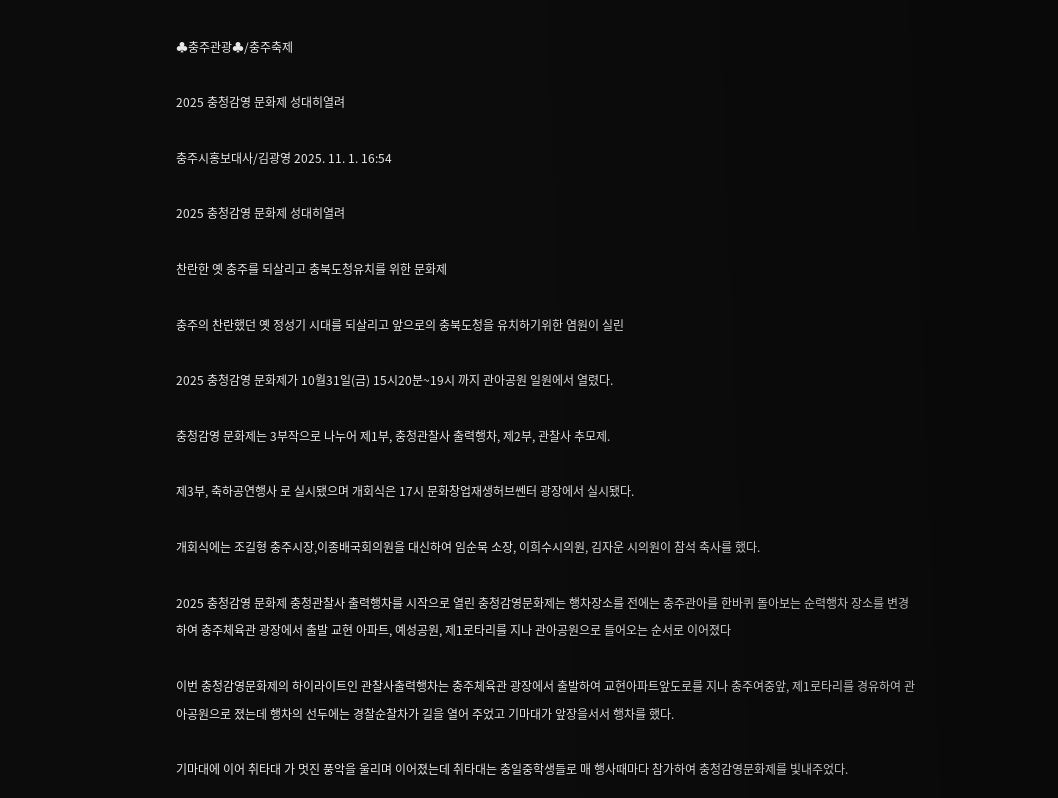♣충주관광♣/충주축제

2025 충청감영 문화제 성대히열려

충주시홍보대사/김광영 2025. 11. 1. 16:54

2025 충청감영 문화제 성대히열려

찬란한 옛 충주를 되살리고 충북도청유치를 위한 문화제

충주의 찬란했던 옛 정성기 시대를 되살리고 앞으로의 충북도청을 유치하기위한 염원이 실린

2025 충청감영 문화제가 10월31일(금) 15시20분~19시 까지 관아공원 일원에서 열렸다.

충청감영 문화제는 3부작으로 나누어 제1부, 충청관찰사 출력행차, 제2부, 관찰사 추모제.

제3부, 축하공연행사 로 실시됐으며 개회식은 17시 문화창업재생허브쎈터 광장에서 실시됐다.

개회식에는 조길형 충주시장,이종배국회의원을 대신하여 임순묵 소장, 이희수시의원, 김자운 시의원이 참석 축사를 했다.

2025 충청감영 문화제 충청관찰사 출력행차를 시작으로 열린 충청감영문화제는 행차장소를 전에는 충주관아를 한바퀴 돌아보는 순력행차 장소를 변경하여 충주체육관 광장에서 출발 교현 아파트, 예성공원, 제1로타리를 지나 관아공원으로 들어오는 순서로 이어졌다

이번 충청감영문화제의 하이라이트인 관찰사출력행차는 충주체육관 광장에서 출발하여 교현아파트앞도로를 지나 충주여중앞, 제1로타리를 경유하여 관아공원으로 졌는데 행차의 선두에는 경찰순찰차가 길을 열어 주었고 기마대가 앞장을서서 행차를 했다.

기마대에 이어 취타대 가 멋진 풍악을 울리며 이어졌는데 취타대는 충일중학생들로 매 행사때마다 참가하여 충청감영문화제를 빛내주었다.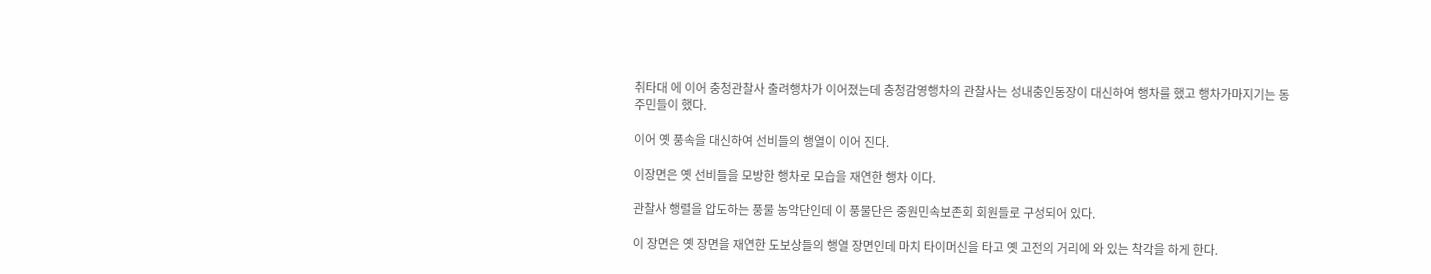취타대 에 이어 충청관찰사 출려행차가 이어졌는데 충청감영행차의 관찰사는 성내충인동장이 대신하여 행차를 했고 행차가마지기는 동 주민들이 했다.

이어 옛 풍속을 대신하여 선비들의 행열이 이어 진다.

이장면은 옛 선비들을 모방한 행차로 모습을 재연한 행차 이다.

관찰사 행렬을 압도하는 풍물 농악단인데 이 풍물단은 중원민속보존회 회원들로 구성되어 있다.

이 장면은 옛 장면을 재연한 도보상들의 행열 장면인데 마치 타이머신을 타고 옛 고전의 거리에 와 있는 착각을 하게 한다.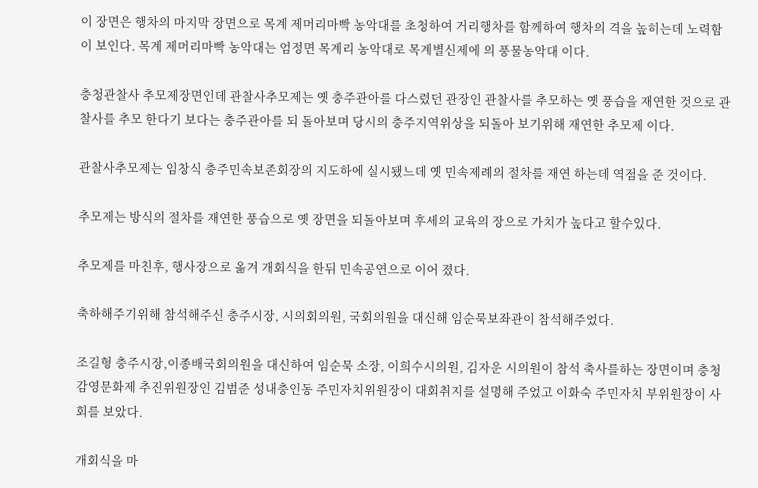이 장면은 행차의 마지막 장면으로 목계 제머리마빡 농악대를 초청하여 거리행차를 함께하여 행차의 격을 높히는데 노력함이 보인다. 목계 제머리마빡 농악대는 엄정면 목계리 농악대로 목계별신제에 의 풍물농악대 이다.

충청관찰사 추모제장면인데 관찰사추모제는 옛 충주관아를 다스렸던 관장인 관찰사를 추모하는 옛 풍습을 재연한 것으로 관찰사를 추모 한다기 보다는 충주관아를 되 돌아보며 당시의 충주지역위상을 되돌아 보기위해 재연한 추모제 이다.

관찰사추모제는 임창식 충주민속보존회장의 지도하에 실시됐느데 옛 민속제례의 절차를 재연 하는데 역점을 준 것이다.

추모제는 방식의 절차를 재연한 풍습으로 옛 장면을 되돌아보며 후세의 교육의 장으로 가치가 높다고 할수있다.

추모제를 마친후, 행사장으로 옮겨 개회식을 한뒤 민속공연으로 이어 졌다.

축하해주기위해 참석해주신 충주시장, 시의회의원, 국회의원을 대신해 임순묵보좌관이 참석해주었다.

조길형 충주시장,이종배국회의원을 대신하여 임순묵 소장, 이희수시의원, 김자운 시의원이 참석 축사를하는 장면이며 충청감영문화제 추진위원장인 김범준 성내충인동 주민자치위원장이 대회취지를 설명해 주었고 이화숙 주민자치 부위원장이 사회를 보았다.

개회식을 마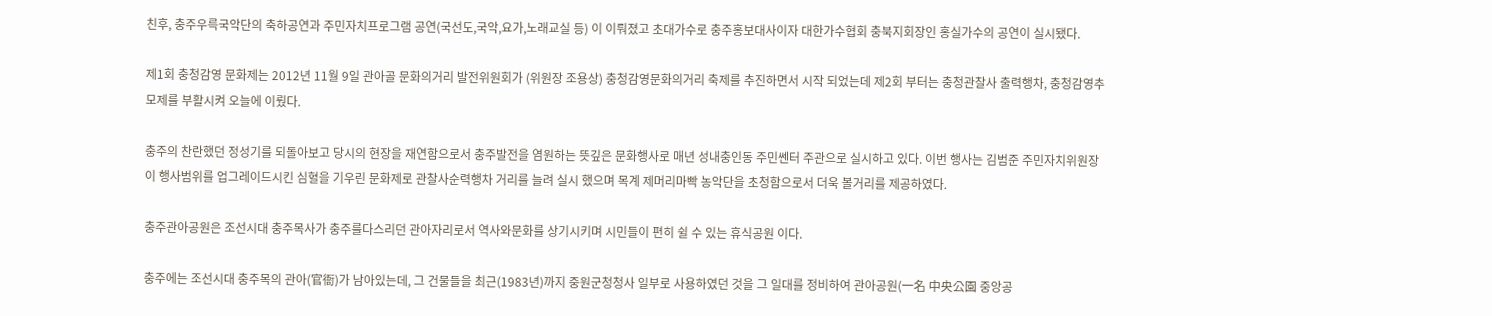친후, 충주우륵국악단의 축하공연과 주민자치프로그램 공연(국선도,국악,요가,노래교실 등) 이 이뤄졌고 초대가수로 충주홍보대사이자 대한가수협회 충북지회장인 홍실가수의 공연이 실시됐다.

제1회 충청감영 문화제는 2012년 11월 9일 관아골 문화의거리 발전위원회가 (위원장 조용상) 충청감영문화의거리 축제를 추진하면서 시작 되었는데 제2회 부터는 충청관찰사 출력행차, 충청감영추모제를 부활시켜 오늘에 이뤘다.

충주의 찬란했던 정성기를 되돌아보고 당시의 현장을 재연함으로서 충주발전을 염원하는 뜻깊은 문화행사로 매년 성내충인동 주민쎈터 주관으로 실시하고 있다. 이번 행사는 김범준 주민자치위원장이 행사범위를 업그레이드시킨 심혈을 기우린 문화제로 관찰사순력행차 거리를 늘려 실시 했으며 목계 제머리마빡 농악단을 초청함으로서 더욱 볼거리를 제공하였다.

충주관아공원은 조선시대 충주목사가 충주를다스리던 관아자리로서 역사와문화를 상기시키며 시민들이 편히 쉴 수 있는 휴식공원 이다.

충주에는 조선시대 충주목의 관아(官衙)가 남아있는데, 그 건물들을 최근(1983년)까지 중원군청청사 일부로 사용하였던 것을 그 일대를 정비하여 관아공원(一名 中央公園 중앙공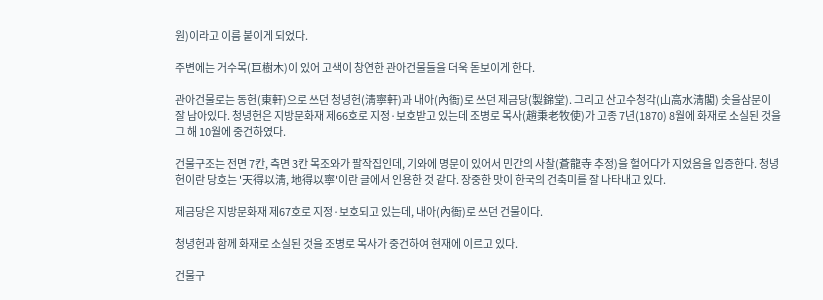원)이라고 이름 붙이게 되었다.

주변에는 거수목(巨樹木)이 있어 고색이 창연한 관아건물들을 더욱 돋보이게 한다.

관아건물로는 동헌(東軒)으로 쓰던 청녕헌(淸寧軒)과 내아(內衙)로 쓰던 제금당(製錦堂). 그리고 산고수청각(山高水淸閣) 솟을삼문이 잘 남아있다. 청녕헌은 지방문화재 제66호로 지정·보호받고 있는데 조병로 목사(趙秉老牧使)가 고종 7년(1870) 8월에 화재로 소실된 것을 그 해 10월에 중건하였다.

건물구조는 전면 7칸, 측면 3칸 목조와가 팔작집인데, 기와에 명문이 있어서 민간의 사찰(蒼龍寺 추정)을 헐어다가 지었음을 입증한다. 청녕헌이란 당호는 '天得以淸, 地得以寧'이란 글에서 인용한 것 같다. 장중한 맛이 한국의 건축미를 잘 나타내고 있다.

제금당은 지방문화재 제67호로 지정·보호되고 있는데, 내아(內衙)로 쓰던 건물이다.

청녕헌과 함께 화재로 소실된 것을 조병로 목사가 중건하여 현재에 이르고 있다.

건물구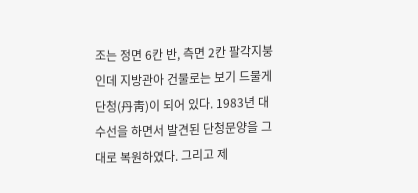조는 정면 6칸 반, 측면 2칸 팔각지붕인데 지방관아 건물로는 보기 드물게 단청(丹靑)이 되어 있다. 1983년 대수선을 하면서 발견된 단청문양을 그대로 복원하였다. 그리고 제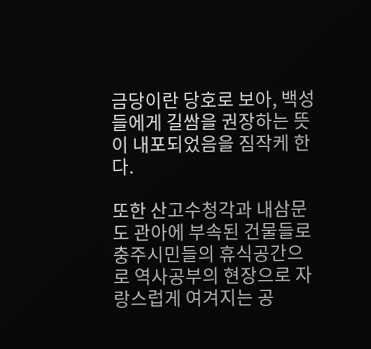금당이란 당호로 보아, 백성들에게 길쌈을 권장하는 뜻이 내포되었음을 짐작케 한다.

또한 산고수청각과 내삼문도 관아에 부속된 건물들로 충주시민들의 휴식공간으로 역사공부의 현장으로 자랑스럽게 여겨지는 공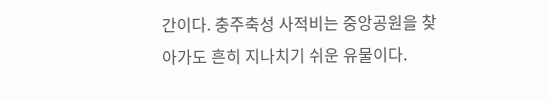간이다. 충주축성 사적비는 중앙공원을 찾아가도 흔히 지나치기 쉬운 유물이다.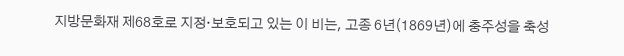지방문화재 제68호로 지정·보호되고 있는 이 비는, 고종 6년(1869년)에 충주성을 축성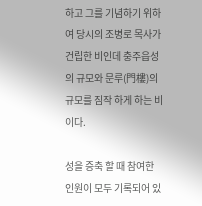하고 그를 기념하기 위하여 당시의 조병로 목사가 건립한 비인데 충주읍성의 규모와 문루(門樓)의 규모를 짐작 하게 하는 비이다.

성을 증축 할 때 참여한 인원이 모두 기록되어 있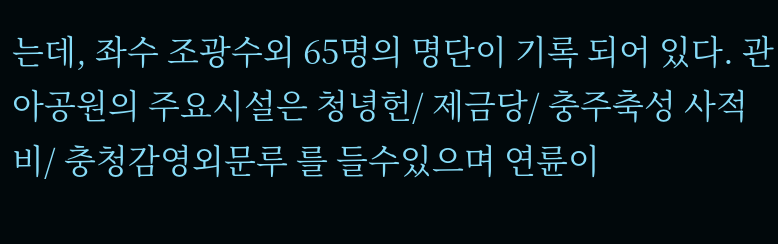는데, 좌수 조광수외 65명의 명단이 기록 되어 있다. 관아공원의 주요시설은 청녕헌/ 제금당/ 충주축성 사적비/ 충청감영외문루 를 들수있으며 연륜이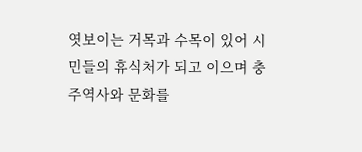엿보이는 거목과 수목이 있어 시민들의 휴식처가 되고 이으며 충주역사와 문화를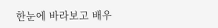한눈에 바라보고 배우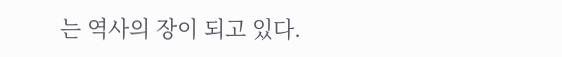는 역사의 장이 되고 있다.